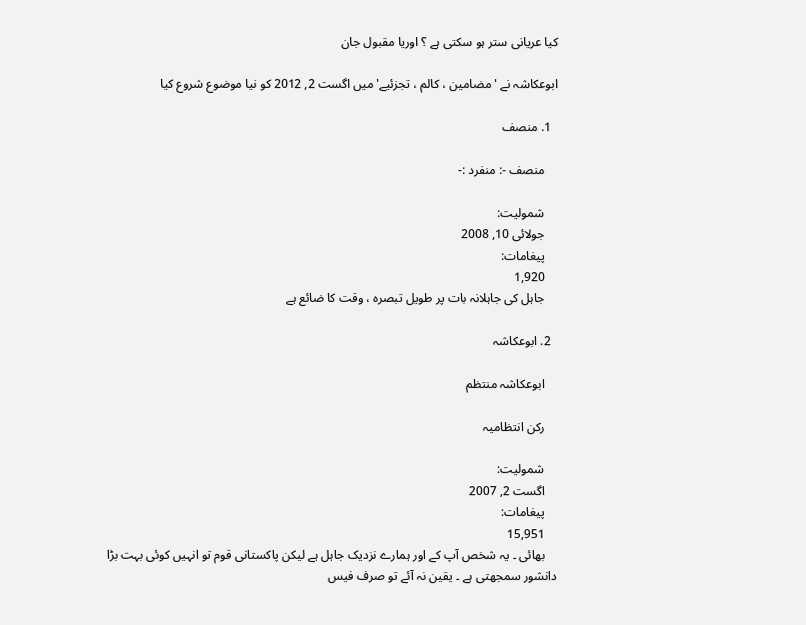کیا عریانی ستر ہو سکتی ہے ؟ اوریا مقبول جان

ابوعکاشہ نے 'مضامين ، كالم ، تجزئیے' میں اگست 2, 2012 کو نیا موضوع شروع کیا

  1. منصف

    منصف -: منفرد :-

    شمولیت:
    جولائی 10, 2008
    پیغامات:
    1,920
    جاہل کی جاہلانہ بات پر طویل تبصرہ ، وقت کا ضائع ہے

  2. ابوعکاشہ

    ابوعکاشہ منتظم

    رکن انتظامیہ

    شمولیت:
    اگست 2, 2007
    پیغامات:
    15,951
    بھائی ۔ یہ شخص آپ کے اور ہمارے نزدیک جاہل ہے لیکن پاکستانی قوم تو انہیں‌ کوئی بہت بڑا دانشور سمجھتی ہے ۔ یقین نہ آئے تو صرف فیس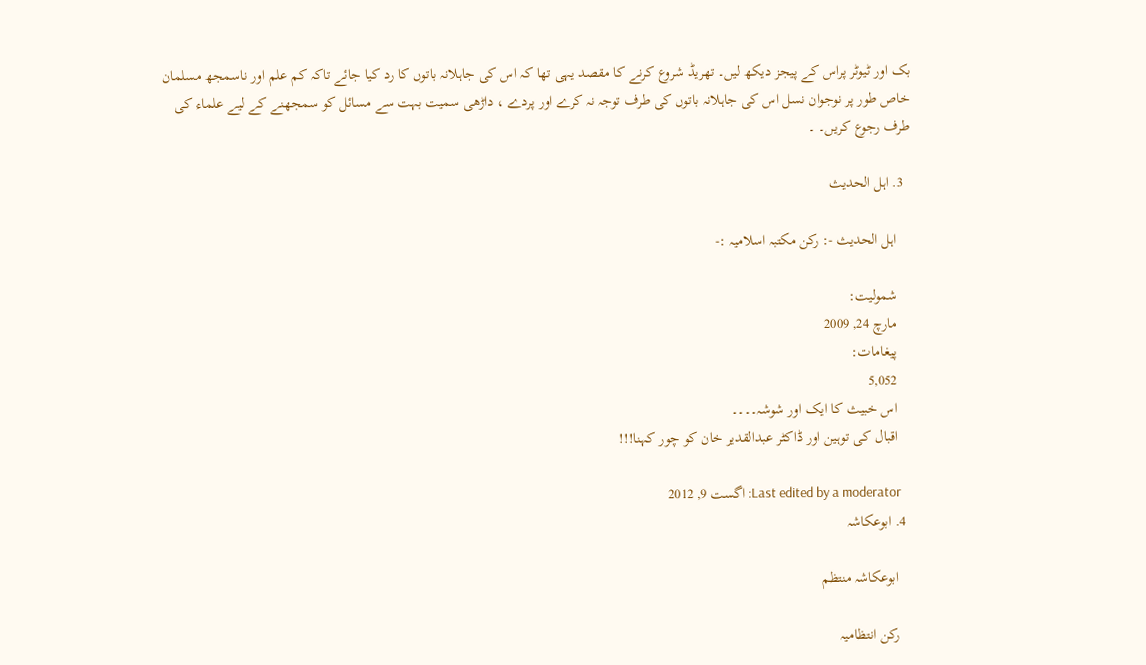بک اور ٹیوٹر پراس کے پیجز دیکھ لیں‌۔ تھریڈ شروع کرنے کا مقصد یہی تھا کہ اس کی جاہلانہ باتوں کا رد کیا جائے تاکہ کم علم اور ناسمجھ مسلمان خاص طور پر نوجوان نسل اس کی جاہلانہ باتوں کی طرف توجہ نہ کرے اور پردے ، داڑھی سمیت بہت سے مسائل کو سمجھنے کے لیے علماء کی طرف رجوع کریں‌۔ ۔

  3. اہل الحدیث

    اہل الحدیث -: رکن مکتبہ اسلامیہ :-

    شمولیت:
    مارچ 24, 2009
    پیغامات:
    5,052
    اس خبیث کا ایک اور شوشہ۔۔۔۔
    اقبال کی توہین اور ڈاکٹر عبدالقدیر خان کو چور کہنا!!!

    Last edited by a moderator: اگست 9, 2012
  4. ابوعکاشہ

    ابوعکاشہ منتظم

    رکن انتظامیہ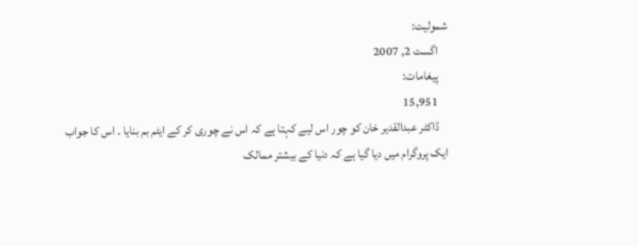شمولیت:
    اگست 2, 2007
    پیغامات:
    15,951
    ڈاکٹر عبدالقدیر خان کو چور اس لیے کہتا ہے کہ اس نے چوری کر کے ایٹم بم بنایا ۔ اس کا جواب ایک پروگرام میں دیا گیا ہے کہ دنیا کے بیشتر ممالک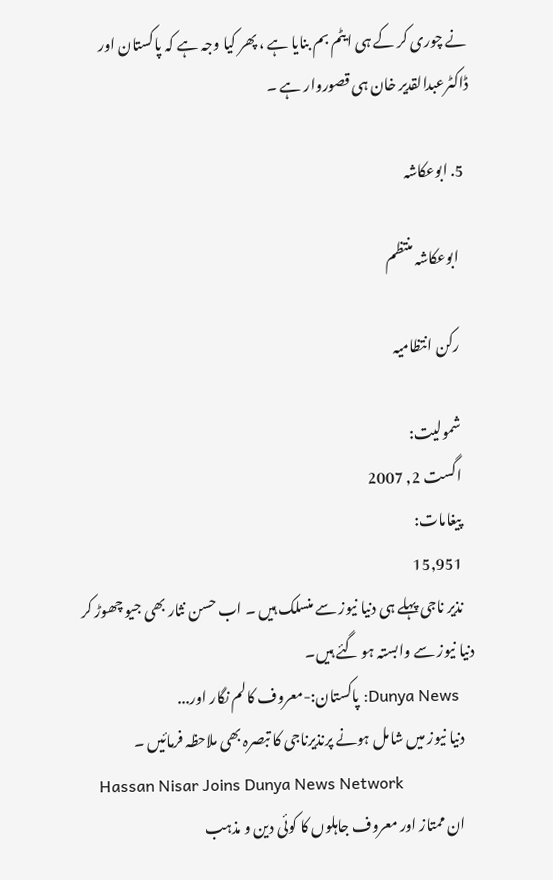نے چوری کر کے ہی ایٹم بم بنایا ہے ، پھر کیا وجہ ہے کہ پاکستان اور ڈاکٹرعبدالقدیر خان ہی قصوروار ہے ۔

  5. ابوعکاشہ

    ابوعکاشہ منتظم

    رکن انتظامیہ

    شمولیت:
    اگست 2, 2007
    پیغامات:
    15,951
    نذیر ناجی پہلے ہی دنیا نیوز سے منسلک ہیں ۔ اب حسن نثار بھی جیو چھوڑ کر دنیا نیوز سے وابستہ ہو گئے ہیں‌۔
    Dunya News: پاکستان:-معروف کالم نگار اور...
    دنیا نیوز میں شامل ہونے پرنذیرناجی کا تبصرہ بھی ملاحظہ فرمائیں ۔
    Hassan Nisar Joins Dunya News Network
    ان ممتاز اور معروف جاہلوں کا کوئی دین و مذہب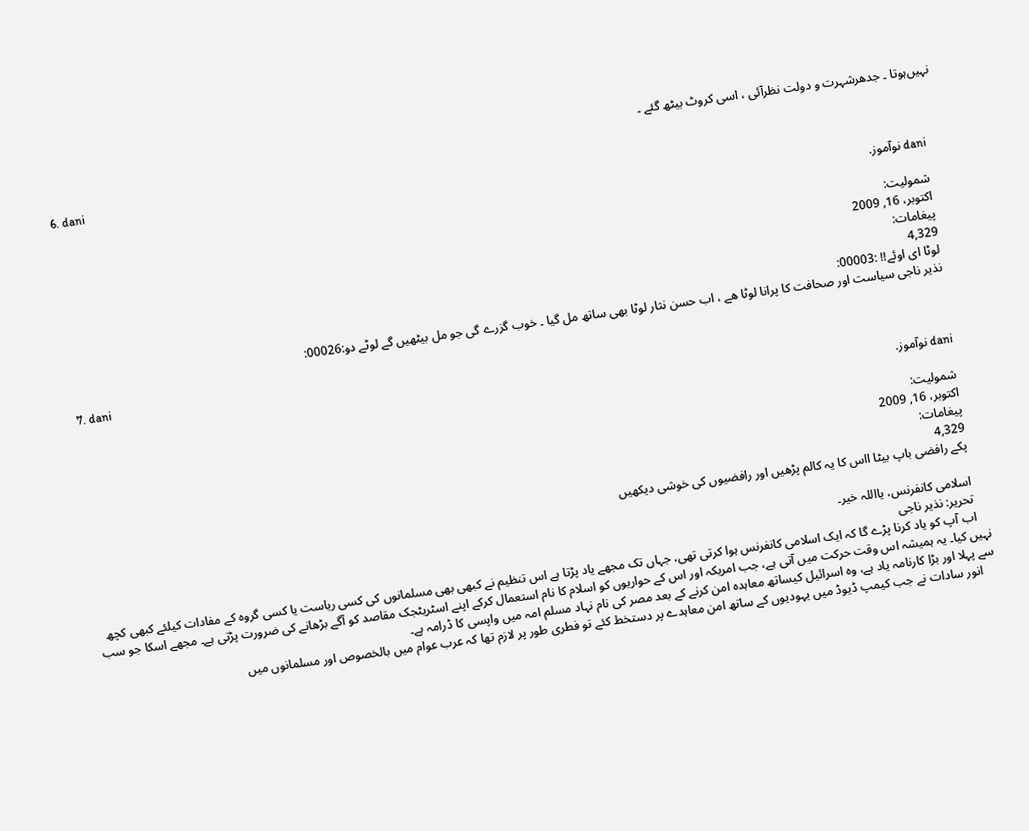نہیں‌ہوتا ۔ جدھرشہرت و دولت نظرآئی ، اسی کروٹ بیٹھ گئے ۔

  6. dani

    dani نوآموز.

    شمولیت:
    اکتوبر، 16, 2009
    پیغامات:
    4,329
    لوٹا ای اوئے!! :00003:
    نذیر ناجی سیاست اور صحافت کا پرانا لوٹا ھے ، اب حسن نثار لوٹا بھی ساتھ مل گیا ۔ خوب گزرے گی جو مل بیٹھیں گے لوٹے دو:00026:

  7. dani

    dani نوآموز.

    شمولیت:
    اکتوبر، 16, 2009
    پیغامات:
    4,329
    پکے رافضی باپ بیٹا ااس کا یہ کالم پڑھیں اور رافضیوں کی خوشی دیکھیں

    اسلامی کانفرنس، یااللہ خیر۔
    تحریر: نذیر ناجی
    اب آپ کو یاد کرنا پڑے گا کہ ایک اسلامی کانفرنس ہوا کرتی تھی، جہاں تک مجھے یاد پڑتا ہے اس تنظیم نے کبھی بھی مسلمانوں کی کسی ریاست یا کسی گروہ کے مفادات کیلئے کبھی کچھ نہیں کیا۔ یہ ہمیشہ اس وقت حرکت میں آتی ہے، جب امریکہ اور اس کے حواریوں کو اسلام کا نام استعمال کرکے اپنے اسٹریٹجک مقاصد کو آگے بڑھانے کی ضرورت پڑتی ہے۔ مجھے اسکا جو سب سے پہلا اور بڑا کارنامہ یاد ہے، وہ اسرائیل کیساتھ معاہدہ امن کرنے کے بعد مصر کی نام نہاد مسلم امہ میں واپسی کا ڈرامہ ہے۔
    انور سادات نے جب کیمپ ڈیوڈ میں یہودیوں کے ساتھ امن معاہدے پر دستخط کئے تو فطری طور پر لازم تھا کہ عرب عوام میں بالخصوص اور مسلمانوں میں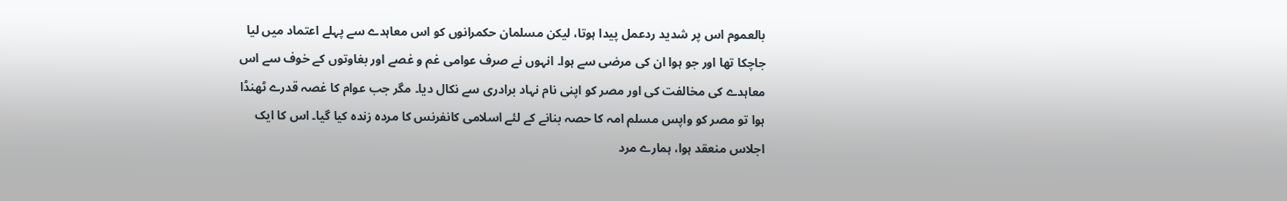بالعموم اس پر شدید ردعمل پیدا ہوتا، لیکن مسلمان حکمرانوں کو اس معاہدے سے پہلے اعتماد میں لیا جاچکا تھا اور جو ہوا ان کی مرضی سے ہوا۔ انہوں نے صرف عوامی غم و غصے اور بغاوتوں کے خوف سے اس معاہدے کی مخالفت کی اور مصر کو اپنی نام نہاد برادری سے نکال دیا۔ مگر جب عوام کا غصہ قدرے ٹھنڈا ہوا تو مصر کو واپس مسلم امہ کا حصہ بنانے کے لئے اسلامی کانفرنس کا مردہ زندہ کیا گیا۔ اس کا ایک اجلاس منعقد ہوا، ہمارے مرد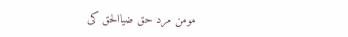مومن مرد حق ضیاالحق کی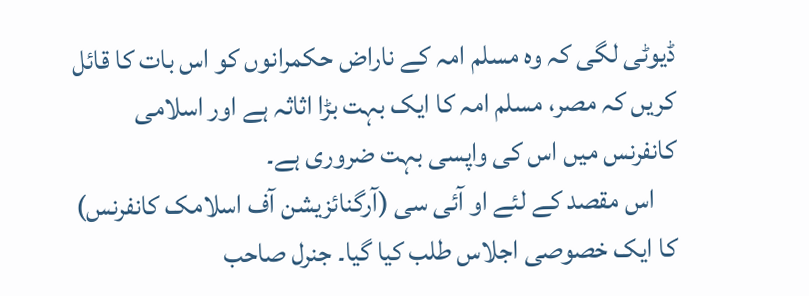ڈیوٹی لگی کہ وہ مسلم امہ کے ناراض حکمرانوں کو اس بات کا قائل کریں کہ مصر، مسلم امہ کا ایک بہت بڑا اثاثہ ہے اور اسلامی کانفرنس میں اس کی واپسی بہت ضروری ہے۔
    اس مقصد کے لئے او آئی سی (آرگنائزیشن آف اسلامک کانفرنس) کا ایک خصوصی اجلاس طلب کیا گیا۔ جنرل صاحب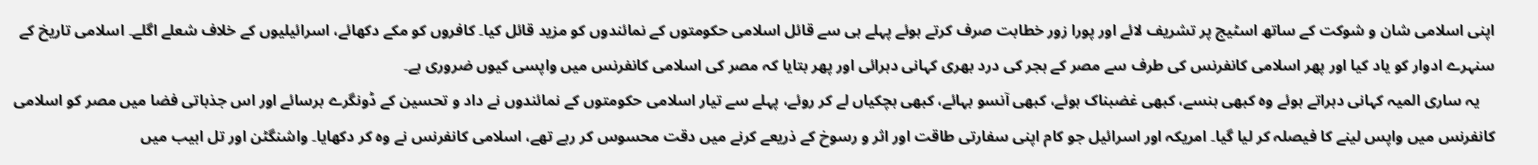اپنی اسلامی شان و شوکت کے ساتھ اسٹیج پر تشریف لائے اور پورا زور خطابت صرف کرتے ہوئے پہلے ہی سے قائل اسلامی حکومتوں کے نمائندوں کو مزید قائل کیا۔ کافروں کو مکے دکھائے، اسرائیلیوں کے خلاف شعلے اگلے۔ اسلامی تاریخ کے سنہرے ادوار کو یاد کیا اور پھر اسلامی کانفرنس کی طرف سے مصر کے ہجر کی درد بھری کہانی دہرائی اور پھر بتایا کہ مصر کی اسلامی کانفرنس میں واپسی کیوں ضروری ہے۔
    یہ ساری المیہ کہانی دہراتے ہوئے وہ کبھی ہنسے، کبھی غضبناک ہوئے، کبھی آنسو بہائے، کبھی ہچکیاں لے کر روئے، پہلے سے تیار اسلامی حکومتوں کے نمائندوں نے داد و تحسین کے ڈونگرے برسائے اور اس جذباتی فضا میں مصر کو اسلامی کانفرنس میں واپس لینے کا فیصلہ کر لیا گیا۔ امریکہ اور اسرائیل جو کام اپنی سفارتی طاقت اور اثر و رسوخ کے ذریعے کرنے میں دقت محسوس کر رہے تھے، اسلامی کانفرنس نے وہ کر دکھایا۔ واشنگٹن اور تل ابیب میں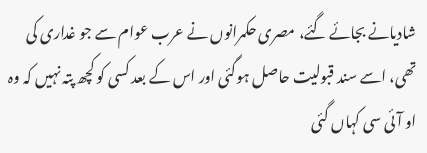شادیانے بجائے گئے، مصری حکمرانوں نے عرب عوام سے جو غداری کی تھی، اسے سند قبولیت حاصل ہوگئی اور اس کے بعد کسی کو کچھ پتہ نہیں کہ وہ او آئی سی کہاں گئی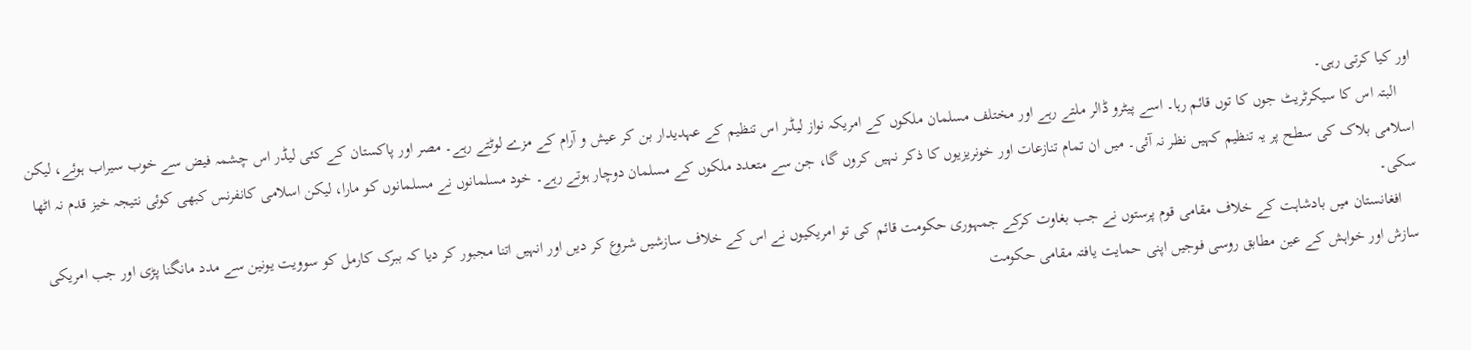اور کیا کرتی رہی۔
    البتہ اس کا سیکرٹریٹ جوں کا توں قائم رہا۔ اسے پیٹرو ڈالر ملتے رہے اور مختلف مسلمان ملکوں کے امریکہ نواز لیڈر اس تنظیم کے عہدیدار بن کر عیش و آرام کے مزے لوٹتے رہے۔ مصر اور پاکستان کے کئی لیڈر اس چشمہ فیض سے خوب سیراب ہوئے، لیکن اسلامی بلاک کی سطح پر یہ تنظیم کہیں نظر نہ آئی۔ میں ان تمام تنازعات اور خونریزیوں کا ذکر نہیں کروں گا، جن سے متعدد ملکوں کے مسلمان دوچار ہوتے رہے۔ خود مسلمانوں نے مسلمانوں کو مارا، لیکن اسلامی کانفرنس کبھی کوئی نتیجہ خیز قدم نہ اٹھا سکی۔
    افغانستان میں بادشاہت کے خلاف مقامی قوم پرستوں نے جب بغاوت کرکے جمہوری حکومت قائم کی تو امریکیوں نے اس کے خلاف سازشیں شروع کر دیں اور انہیں اتنا مجبور کر دیا کہ ببرک کارمل کو سوویت یونین سے مدد مانگنا پڑی اور جب امریکی سازش اور خواہش کے عین مطابق روسی فوجیں اپنی حمایت یافتہ مقامی حکومت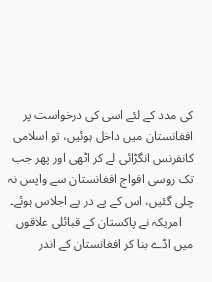کی مدد کے لئے اسی کی درخواست پر افغانستان میں داخل ہوئیں، تو اسلامی کانفرنس انگڑائی لے کر اٹھی اور پھر جب تک روسی افواج افغانستان سے واپس نہ چلی گئیں، اس کے پے در پے اجلاس ہوئے۔
    امریکہ نے پاکستان کے قبائلی علاقوں میں اڈے بنا کر افغانستان کے اندر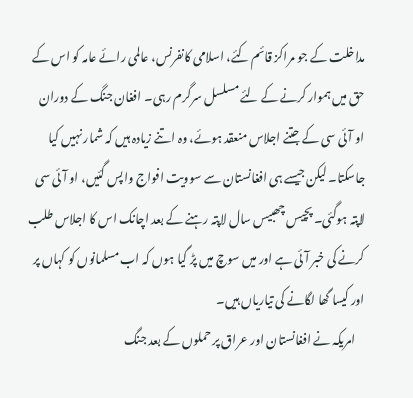مداخلت کے جو مراکز قائم کئے، اسلامی کانفرنس، عالمی رائے عامہ کو اس کے حق میں ہموار کرنے کے لئے مسلسل سرگرم رہی۔ افغان جنگ کے دوران او آئی سی کے جتنے اجلاس منعقد ہوئے، وہ اتنے زیادہ ہیں کہ شمار نہیں کیا جاسکتا۔ لیکن جیسے ہی افغانستان سے سوویت افواج واپس گئیں، او آئی سی لاپتہ ہوگئی۔ پچیس چھبیس سال لاپتہ رہنے کے بعد اچانک اس کا اجلاس طلب کرنے کی خبر آئی ہے اور میں سوچ میں پڑ گیا ہوں کہ اب مسلمانوں کو کہاں پر اور کیسا گھا لگانے کی تیاریاں ہیں۔
    امریکہ نے افغانستان اور عراق پر حملوں کے بعد جنگ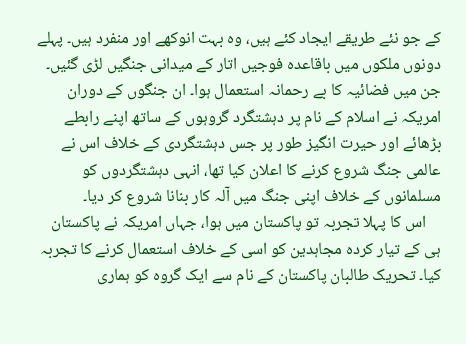کے جو نئے طریقے ایجاد کئے ہیں، وہ بہت انوکھے اور منفرد ہیں۔ پہلے دونوں ملکوں میں باقاعدہ فوجیں اتار کے میدانی جنگیں لڑی گئیں۔ جن میں فضائیہ کا بے رحمانہ استعمال ہوا۔ ان جنگوں کے دوران امریکہ نے اسلام کے نام پر دہشتگرد گروہوں کے ساتھ اپنے رابطے بڑھائے اور حیرت انگیز طور پر جس دہشتگردی کے خلاف اس نے عالمی جنگ شروع کرنے کا اعلان کیا تھا، انہی دہشتگردوں کو مسلمانوں کے خلاف اپنی جنگ میں آلہ کار بنانا شروع کر دیا۔
    اس کا پہلا تجربہ تو پاکستان میں ہوا، جہاں امریکہ نے پاکستان ہی کے تیار کردہ مجاہدین کو اسی کے خلاف استعمال کرنے کا تجربہ کیا۔ تحریک طالبان پاکستان کے نام سے ایک گروہ کو ہماری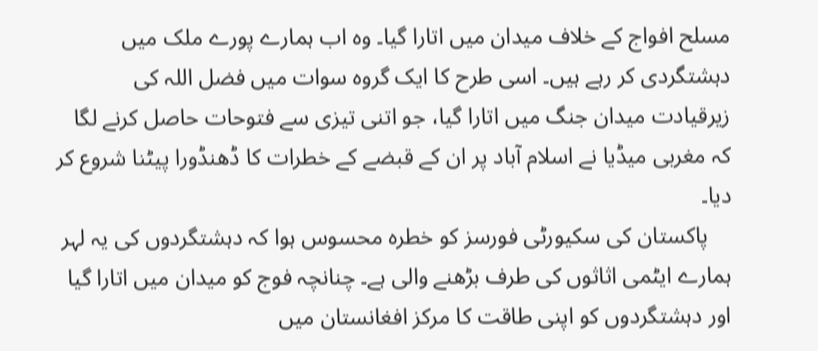مسلح افواج کے خلاف میدان میں اتارا گیا۔ وہ اب ہمارے پورے ملک میں دہشتگردی کر رہے ہیں۔ اسی طرح کا ایک گروہ سوات میں فضل اللہ کی زیرقیادت میدان جنگ میں اتارا گیا، جو اتنی تیزی سے فتوحات حاصل کرنے لگا کہ مغربی میڈیا نے اسلام آباد پر ان کے قبضے کے خطرات کا ڈھنڈورا پیٹنا شروع کر دیا۔
    پاکستان کی سکیورٹی فورسز کو خطرہ محسوس ہوا کہ دہشتگردوں کی یہ لہر ہمارے ایٹمی اثاثوں کی طرف بڑھنے والی ہے۔ چنانچہ فوج کو میدان میں اتارا گیا اور دہشتگردوں کو اپنی طاقت کا مرکز افغانستان میں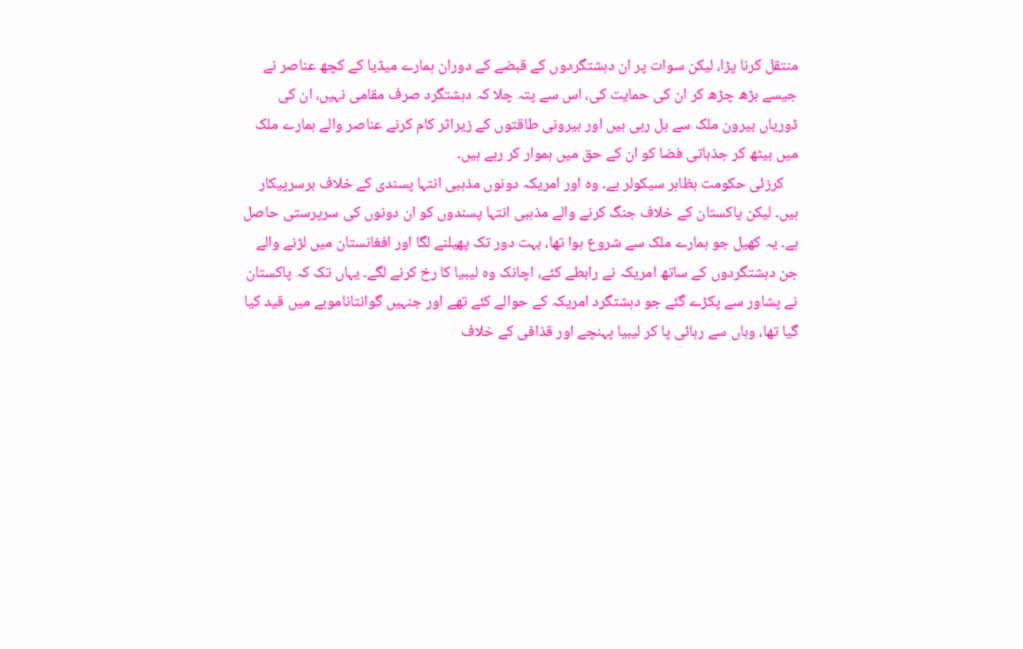منتقل کرنا پڑا، لیکن سوات پر ان دہشتگردوں کے قبضے کے دوران ہمارے میڈیا کے کچھ عناصر نے جیسے بڑھ چڑھ کر ان کی حمایت کی، اس سے پتہ چلا کہ دہشتگرد صرف مقامی نہیں، ان کی ڈوریاں بیرون ملک سے ہل رہی ہیں اور بیرونی طاقتوں کے زیراثر کام کرنے عناصر والے ہمارے ملک میں بیٹھ کر جذباتی فضا کو ان کے حق میں ہموار کر رہے ہیں۔
    کرزئی حکومت بظاہر سیکولر ہے۔ وہ اور امریکہ دونوں مذہبی انتہا پسندی کے خلاف برسرپیکار ہیں۔ لیکن پاکستان کے خلاف جنگ کرنے والے مذہبی انتہا پسندوں کو ان دونوں کی سرپرستی حاصل ہے۔ یہ کھیل جو ہمارے ملک سے شروع ہوا تھا، بہت دور تک پھیلنے لگا اور افغانستان میں لڑنے والے جن دہشتگردوں کے ساتھ امریکہ نے رابطے کئے، اچانک وہ لیبیا کا رخ کرنے لگے۔ یہاں تک کہ پاکستان نے پشاور سے پکڑے گئے جو دہشتگرد امریکہ کے حوالے کئے تھے اور جنہیں گوانتاناموبے میں قید کیا گیا تھا، وہاں سے رہائی پا کر لیبیا پہنچے اور قذافی کے خلاف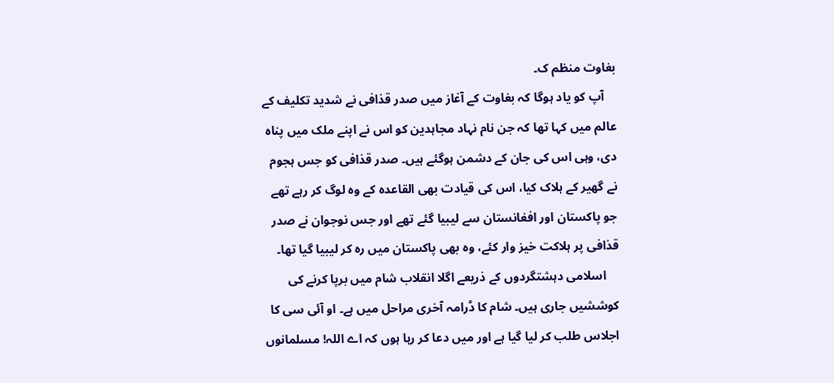بغاوت منظم ک۔
    آپ کو یاد ہوگا کہ بغاوت کے آغاز میں صدر قذافی نے شدید تکلیف کے عالم میں کہا تھا کہ جن نام نہاد مجاہدین کو اس نے اپنے ملک میں پناہ دی، وہی اس کی جان کے دشمن ہوگئے ہیں۔ صدر قذافی کو جس ہجوم نے گھیر کے ہلاک کیا، اس کی قیادت بھی القاعدہ کے وہ لوگ کر رہے تھے جو پاکستان اور افغانستان سے لیبیا گئے تھے اور جس نوجوان نے صدر قذافی پر ہلاکت خیز وار کئے، وہ بھی پاکستان میں رہ کر لیبیا گیا تھا۔
    اسلامی دہشتگردوں کے ذریعے اگلا انقلاب شام میں برپا کرنے کی کوششیں جاری ہیں۔ شام کا ڈرامہ آخری مراحل میں ہے۔ او آئی سی کا اجلاس طلب کر لیا گیا ہے اور میں دعا کر رہا ہوں کہ اے اللہ! مسلمانوں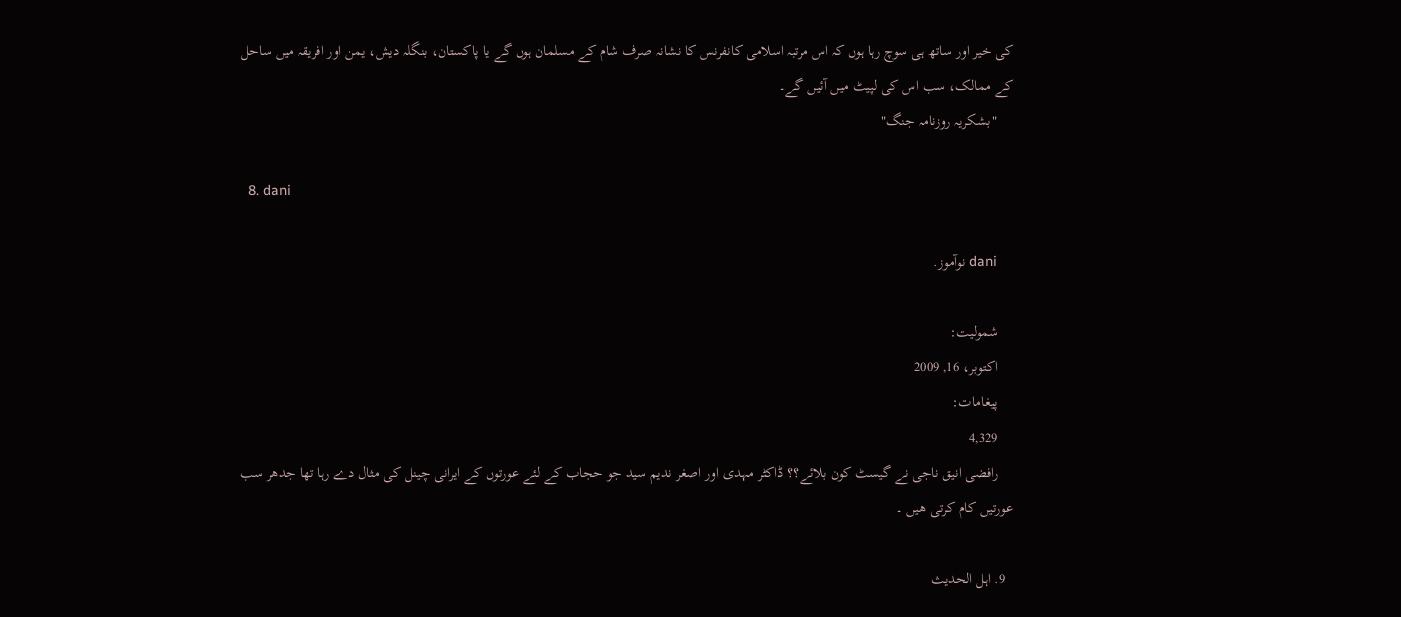کی خیر اور ساتھ ہی سوچ رہا ہوں کہ اس مرتبہ اسلامی کانفرنس کا نشانہ صرف شام کے مسلمان ہوں گے یا پاکستان، بنگلہ دیش، یمن اور افریقہ میں ساحل کے ممالک، سب اس کی لپیٹ میں آئیں گے۔
    "بشکریہ روزنامہ جنگ"

  8. dani

    dani نوآموز.

    شمولیت:
    اکتوبر، 16, 2009
    پیغامات:
    4,329
    رافضی انیق ناجی نے گیسٹ کون بلائے؟؟ ڈاکٹر مہدی اور اصغر ندیم سید جو حجاب کے لئے عورتوں کے ایرانی چینل کی مثال دے رہا تھا جدھر سب عورتیں کام کرتی ھیں ۔

  9. اہل الحدیث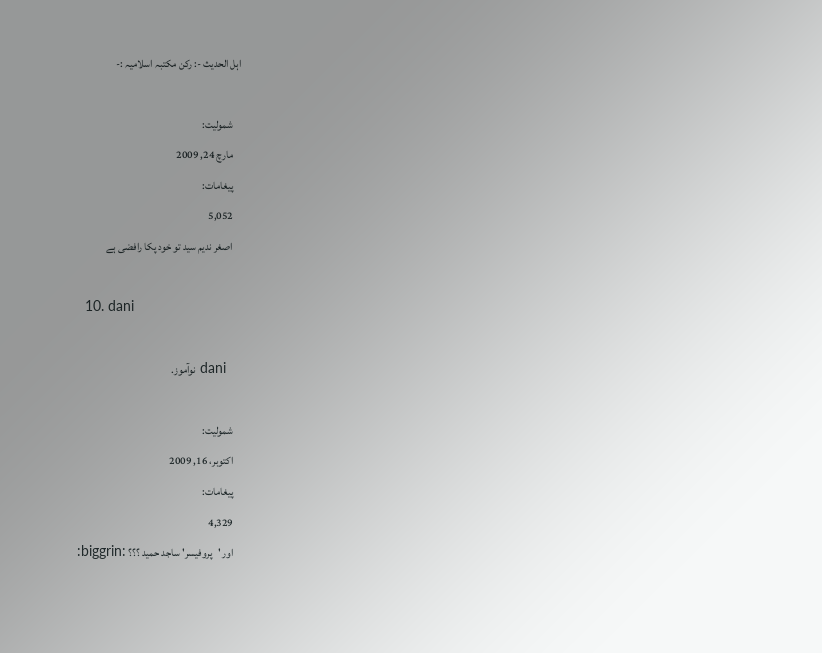اہل الحدیث -: رکن مکتبہ اسلامیہ :-

    شمولیت:
    مارچ 24, 2009
    پیغامات:
    5,052
    اصغر ندیم سید تو خود پکا رافضی ہے

  10. dani

    dani نوآموز.

    شمولیت:
    اکتوبر، 16, 2009
    پیغامات:
    4,329
    اور 'پروفیسر' ساجد حمید ؟؟؟ :biggrin: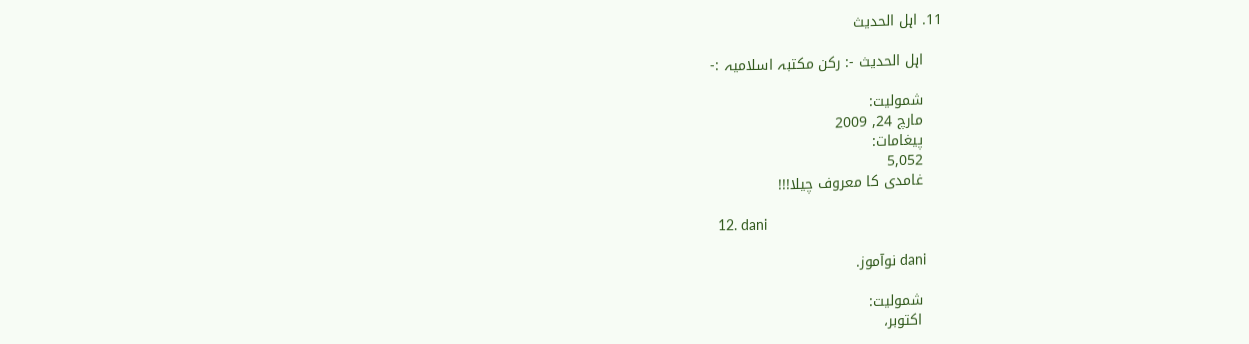11. اہل الحدیث

    اہل الحدیث -: رکن مکتبہ اسلامیہ :-

    شمولیت:
    مارچ 24, 2009
    پیغامات:
    5,052
    غامدی کا معروف چیلا!!!

  12. dani

    dani نوآموز.

    شمولیت:
    اکتوبر،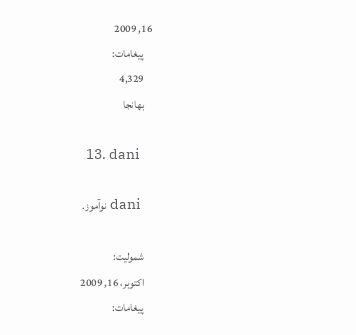16, 2009
    پیغامات:
    4,329
    بھانجا

  13. dani

    dani نوآموز.

    شمولیت:
    اکتوبر، 16, 2009
    پیغامات: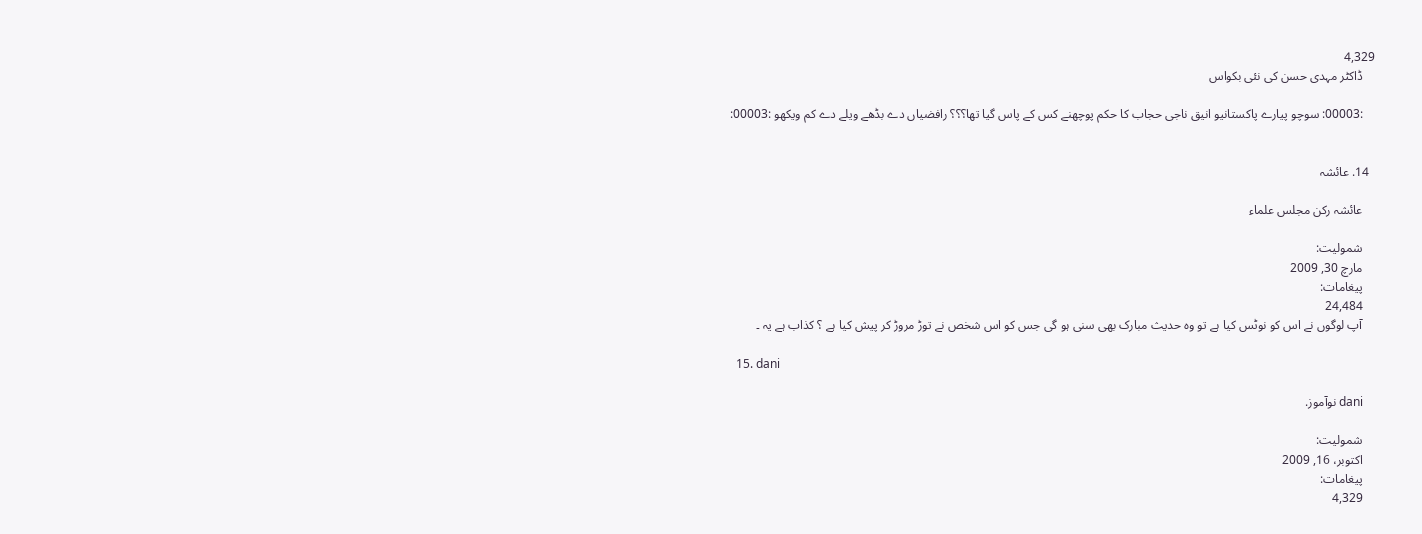4,329
    ڈاکٹر مہدی حسن کی نئی بکواس

    :00003: سوچو پیارے پاکستانیو انیق ناجی حجاب کا حکم پوچھنے کس کے پاس گیا تھا؟؟؟ رافضیاں دے بڈھے ویلے دے کم ویکھو :00003:


  14. عائشہ

    عائشہ ركن مجلس علماء

    شمولیت:
    مارچ 30, 2009
    پیغامات:
    24,484
    آپ لوگوں نے اس کو نوٹس کیا ہے تو وہ حدیث مبارک بھی سنی ہو گی جس کو اس شخص نے توڑ مروڑ کر پیش کیا ہے ؟ کذاب ہے یہ ۔

  15. dani

    dani نوآموز.

    شمولیت:
    اکتوبر، 16, 2009
    پیغامات:
    4,329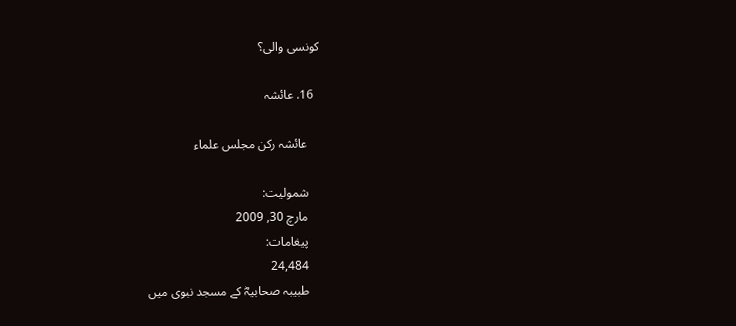کونسی والی؟

  16. عائشہ

    عائشہ ركن مجلس علماء

    شمولیت:
    مارچ 30, 2009
    پیغامات:
    24,484
    طبیبہ صحابیہؓ کے مسجد نبوی میں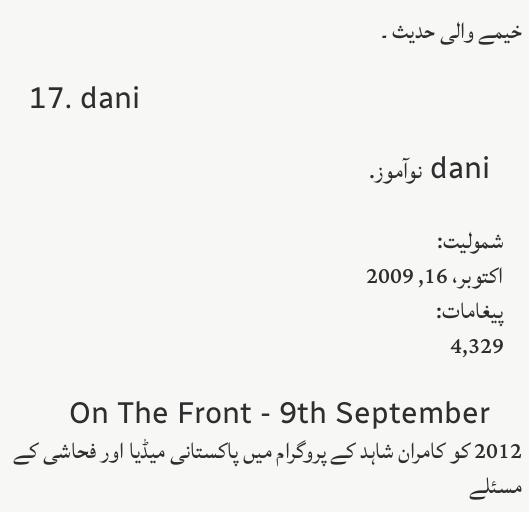خیمے والی حدیث ۔

  17. dani

    dani نوآموز.

    شمولیت:
    اکتوبر، 16, 2009
    پیغامات:
    4,329

    On The Front - 9th September 2012 کو کامران شاہد کے پروگرام میں پاکستانی میڈیا اور فحاشی کے مسئلے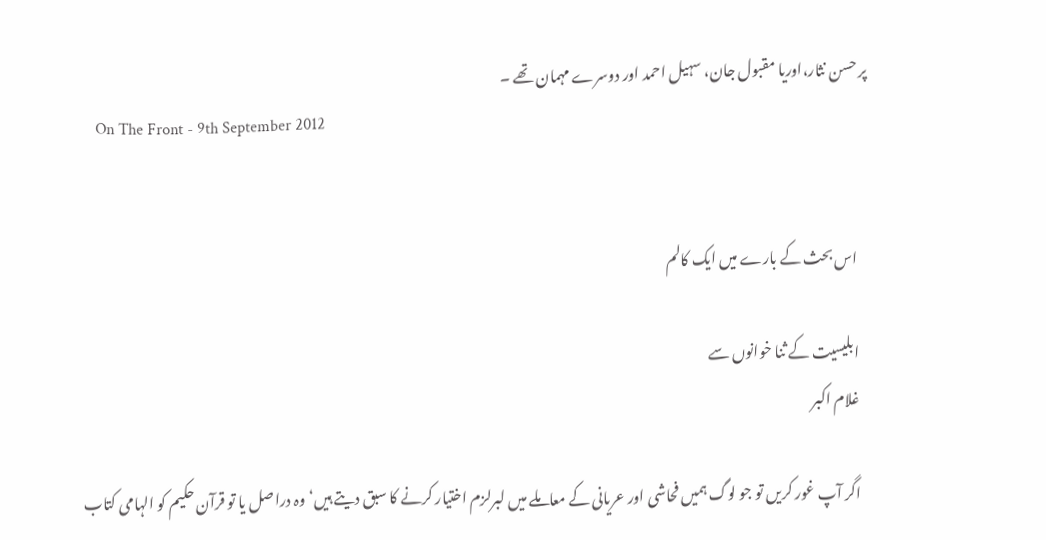پر حسن نثار،اوریا مقبول جان، سہیل احمد اور دوسرے مہمان تھے ۔
    On The Front - 9th September 2012


    اس بحث کے بارے میں ایک کالم

    ابلیسیت کے ثنا خوانوں سے
    غلام اکبر

    اگر آپ غور کریں تو جو لوگ ہمیں فحاشی اور عریانی کے معاملے میں لبرلزم اختیار کرنے کا سبق دیتے ہیں‘وہ دراصل یا تو قرآن حکیم کو الہامی کتاب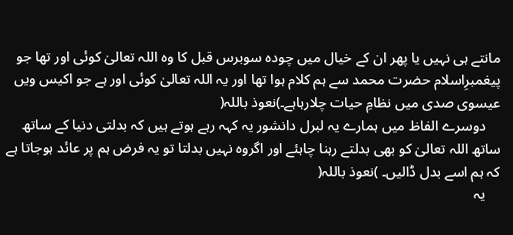مانتے ہی نہیں یا پھر ان کے خیال میں چودہ سوبرس قبل کا وہ اللہ تعالیٰ کوئی اور تھا جو پیغمبرِاسلام حضرت محمد سے ہم کلام ہوا تھا اور یہ اللہ تعالیٰ کوئی اور ہے جو اکیس ویں عیسوی صدی میں نظامِ حیات چلارہاہے۔)نعوذ باللہ(
    دوسرے الفاظ میں ہمارے یہ لبرل دانشور یہ کہہ رہے ہوتے ہیں کہ بدلتی دنیا کے ساتھ ساتھ اللہ تعالیٰ کو بھی بدلتے رہنا چاہئے اور اگروہ نہیں بدلتا تو یہ فرض ہم پر عائد ہوجاتا ہے کہ ہم اسے بدل ڈالیں۔ )نعوذ باللہ(
    یہ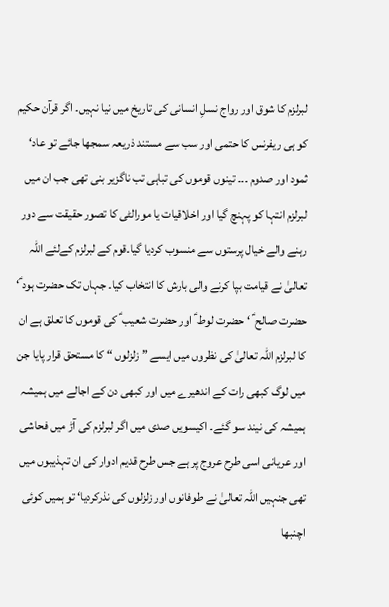لبرلزم کا شوق اور رواج نسلِ انسانی کی تاریخ میں نیا نہیں۔ اگر قرآن حکیم کو ہی ریفرنس کا حتمی اور سب سے مستند ذریعہ سمجھا جائے تو عاد‘ ثمود اور صدوم ۔۔۔ تینوں قوموں کی تباہی تب ناگزیر بنی تھی جب ان میں لبرلزم انتہا کو پہنچ گیا اور اخلاقیات یا مورالٹی کا تصور حقیقت سے دور رہنے والے خیال پرستوں سے منسوب کردیا گیا۔قوم کے لبرلزم کےلئے اللہ تعالیٰ نے قیامت بپا کرنے والی بارش کا انتخاب کیا۔ جہاں تک حضرت ہود ؑ‘ حضرت صالح ؑ ‘ حضرت لوط ؑ اور حضرت شعیب ؑ کی قوموں کا تعلق ہے ان کا لبرلزم اللہ تعالیٰ کی نظروں میں ایسے ” زلزلوں “ کا مستحق قرار پایا جن میں لوگ کبھی رات کے اندھیرے میں اور کبھی دن کے اجالے میں ہمیشہ ہمیشہ کی نیند سو گئے۔ اکیسویں صدی میں اگر لبرلزم کی آڑ میں فحاشی اور عریانی اسی طرح عروج پر ہے جس طرح قدیم ادوار کی ان تہذیبوں میں تھی جنہیں اللہ تعالیٰ نے طوفانوں اور زلزلوں کی نذرکردیا‘ تو ہمیں کوئی اچنبھا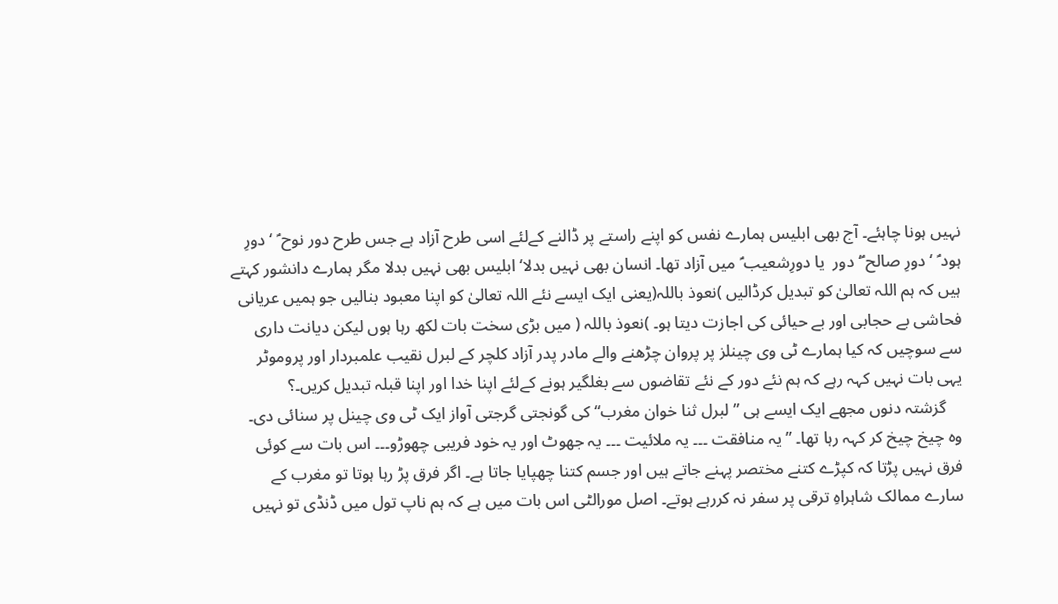نہیں ہونا چاہئے۔ آج بھی ابلیس ہمارے نفس کو اپنے راستے پر ڈالنے کےلئے اسی طرح آزاد ہے جس طرح دور نوح ؑ ‘ دورِ ہود ؑ ‘ دورِ صالح ؑ‘ دور  یا دورِشعیب ؑ میں آزاد تھا۔ انسان بھی نہیں بدلا‘ ابلیس بھی نہیں بدلا مگر ہمارے دانشور کہتے ہیں کہ ہم اللہ تعالیٰ کو تبدیل کرڈالیں )نعوذ باللہ(یعنی ایک ایسے نئے اللہ تعالیٰ کو اپنا معبود بنالیں جو ہمیں عریانی فحاشی بے حجابی اور بے حیائی کی اجازت دیتا ہو۔ )نعوذ باللہ ( میں بڑی سخت بات لکھ رہا ہوں لیکن دیانت داری سے سوچیں کہ کیا ہمارے ٹی وی چینلز پر پروان چڑھنے والے مادر پدر آزاد کلچر کے لبرل نقیب علمبردار اور پروموٹر یہی بات نہیں کہہ رہے کہ ہم نئے دور کے نئے تقاضوں سے بغلگیر ہونے کےلئے اپنا خدا اور اپنا قبلہ تبدیل کریں۔؟
    گزشتہ دنوں مجھے ایک ایسے ہی ” لبرل ثنا خوان مغرب“ کی گونجتی گرجتی آواز ایک ٹی وی چینل پر سنائی دی۔ وہ چیخ چیخ کر کہہ رہا تھا۔ ” یہ منافقت ۔۔۔ یہ ملائیت ۔۔۔ یہ جھوٹ اور یہ خود فریبی چھوڑو۔۔۔ اس بات سے کوئی فرق نہیں پڑتا کہ کپڑے کتنے مختصر پہنے جاتے ہیں اور جسم کتنا چھپایا جاتا ہے۔ اگر فرق پڑ رہا ہوتا تو مغرب کے سارے ممالک شاہراہِ ترقی پر سفر نہ کررہے ہوتے۔ اصل مورالٹی اس بات میں ہے کہ ہم ناپ تول میں ڈنڈی تو نہیں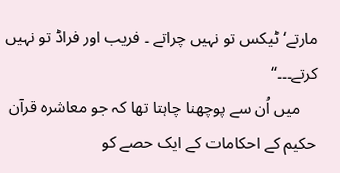مارتے‘ ٹیکس تو نہیں چراتے ۔ فریب اور فراڈ تو نہیں کرتے۔۔۔“
    میں اُن سے پوچھنا چاہتا تھا کہ جو معاشرہ قرآن حکیم کے احکامات کے ایک حصے کو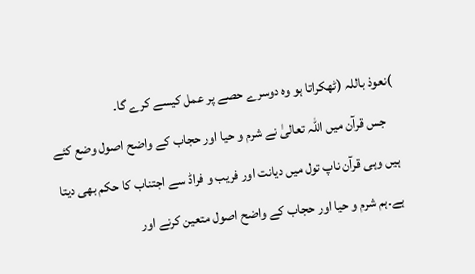)نعوذ باللہ (ٹھکراتا ہو وہ دوسرے حصے پر عمل کیسے کرے گا۔
    جس قرآن میں اللہ تعالیٰ نے شرم و حیا اور حجاب کے واضح اصول وضع کئے ہیں وہی قرآن ناپ تول میں دیانت اور فریب و فراڈ سے اجتناب کا حکم بھی دیتا ہے۔ہم شرم و حیا اور حجاب کے واضح اصول متعین کرنے اور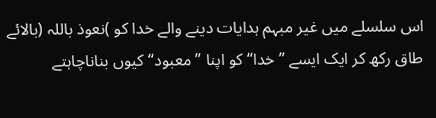اس سلسلے میں غیر مبہم ہدایات دینے والے خدا کو )نعوذ باللہ (بالائے طاق رکھ کر ایک ایسے ” خدا“ کو اپنا ” معبود“ کیوں بناناچاہتے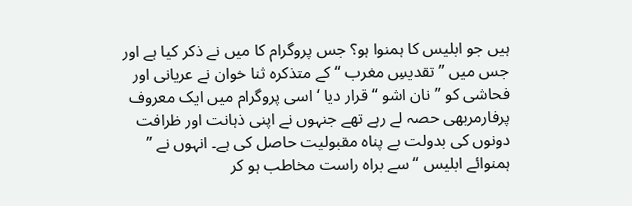ہیں جو ابلیس کا ہمنوا ہو؟ جس پروگرام کا میں نے ذکر کیا ہے اور جس میں ” تقدیسِ مغرب “ کے متذکرہ ثنا خوان نے عریانی اور فحاشی کو ”نان اشو “ قرار دیا ‘ اسی پروگرام میں ایک معروف پرفارمربھی حصہ لے رہے تھے جنہوں نے اپنی ذہانت اور ظرافت دونوں کی بدولت بے پناہ مقبولیت حاصل کی ہے۔ انہوں نے ” ہمنوائے ابلیس “ سے براہ راست مخاطب ہو کر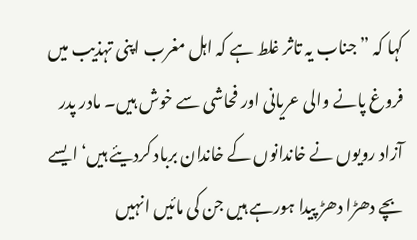کہا کہ ” جناب یہ تاثر غلط ہے کہ اہل مغرب اپنی تہذیب میں فروغ پانے والی عریانی اور فحاشی سے خوش ہیں۔ مادر پدر آزاد رویوں نے خاندانوں کے خاندان برباد کردیئے ہیں‘ ایسے بچے دھڑا دھڑ پیدا ہورہے ہیں جن کی مائیں انہیں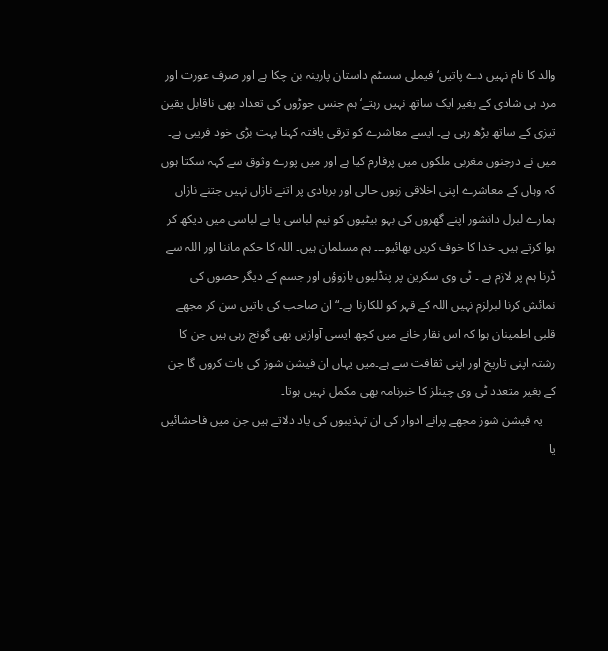والد کا نام نہیں دے پاتیں‘ فیملی سسٹم داستان پارینہ بن چکا ہے اور صرف عورت اور مرد ہی شادی کے بغیر ایک ساتھ نہیں رہتے‘ ہم جنس جوڑوں کی تعداد بھی ناقابل یقین تیزی کے ساتھ بڑھ رہی ہے۔ ایسے معاشرے کو ترقی یافتہ کہنا بہت بڑی خود فریبی ہے۔ میں نے درجنوں مغربی ملکوں میں پرفارم کیا ہے اور میں پورے وثوق سے کہہ سکتا ہوں کہ وہاں کے معاشرے اپنی اخلاقی زبوں حالی اور بربادی پر اتنے نازاں نہیں جتنے نازاں ہمارے لبرل دانشور اپنے گھروں کی بہو بیٹیوں کو نیم لباسی یا بے لباسی میں دیکھ کر ہوا کرتے ہیں۔ خدا کا خوف کریں بھائیو۔۔۔ ہم مسلمان ہیں۔ اللہ کا حکم ماننا اور اللہ سے ڈرنا ہم پر لازم ہے ۔ ٹی وی سکرین پر پنڈلیوں بازوؤں اور جسم کے دیگر حصوں کی نمائش کرنا لبرلزم نہیں اللہ کے قہر کو للکارنا ہے۔“ ان صاحب کی باتیں سن کر مجھے قلبی اطمینان ہوا کہ اس نقار خانے میں کچھ ایسی آوازیں بھی گونج رہی ہیں جن کا رشتہ اپنی تاریخ اور اپنی ثقافت سے ہے۔میں یہاں ان فیشن شوز کی بات کروں گا جن کے بغیر متعدد ٹی وی چینلز کا خبرنامہ بھی مکمل نہیں ہوتا۔
    یہ فیشن شوز مجھے پرانے ادوار کی ان تہذیبوں کی یاد دلاتے ہیں جن میں فاحشائیں یا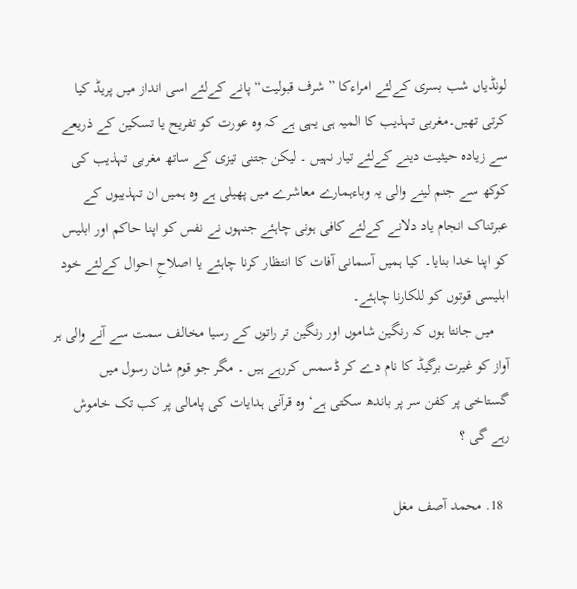لونڈیاں شب بسری کےلئے امراءکا ” شرف قبولیت“ پانے کےلئے اسی انداز میں پریڈ کیا کرتی تھیں۔مغربی تہذیب کا المیہ ہی یہی ہے کہ وہ عورت کو تفریح یا تسکین کے ذریعے سے زیادہ حیثیت دینے کےلئے تیار نہیں ۔ لیکن جتنی تیزی کے ساتھ مغربی تہذیب کی کوکھ سے جنم لینے والی یہ وباءہمارے معاشرے میں پھیلی ہے وہ ہمیں ان تہذیبوں کے عبرتناک انجام یاد دلانے کےلئے کافی ہونی چاہئے جنہوں نے نفس کو اپنا حاکم اور ابلیس کو اپنا خدا بنایا۔ کیا ہمیں آسمانی آفات کا انتظار کرنا چاہئے یا اصلاحِ احوال کےلئے خود ابلیسی قوتوں کو للکارنا چاہئے۔
    میں جانتا ہوں کہ رنگین شاموں اور رنگین تر راتوں کے رسیا مخالف سمت سے آنے والی ہر آواز کو غیرت برگیڈ کا نام دے کر ڈسمس کررہے ہیں ۔ مگر جو قوم شان رسول میں گستاخی پر کفن سر پر باندھ سکتی ہے‘ وہ قرآنی ہدایات کی پامالی پر کب تک خاموش رہے گی ؟

  18. محمد آصف مغل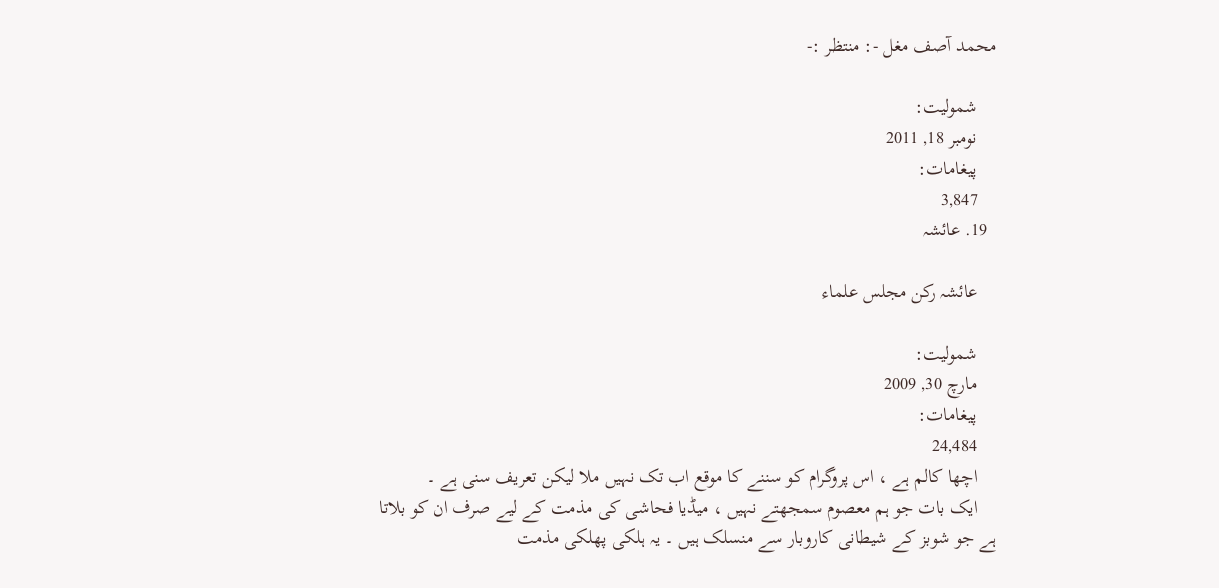محمد آصف مغل -: منتظر :-

    شمولیت:
    نومبر 18, 2011
    پیغامات:
    3,847
  19. عائشہ

    عائشہ ركن مجلس علماء

    شمولیت:
    مارچ 30, 2009
    پیغامات:
    24,484
    اچھا کالم ہے ، اس پروگرام کو سننے کا موقع اب تک نہیں ملا لیکن تعریف سنی ہے ۔
    ایک بات جو ہم معصوم سمجھتے نہیں ، میڈیا فحاشی کی مذمت کے لیے صرف ان کو بلاتا ہے جو شوبز کے شیطانی کاروبار سے منسلک ہیں ۔ یہ ہلکی پھلکی مذمت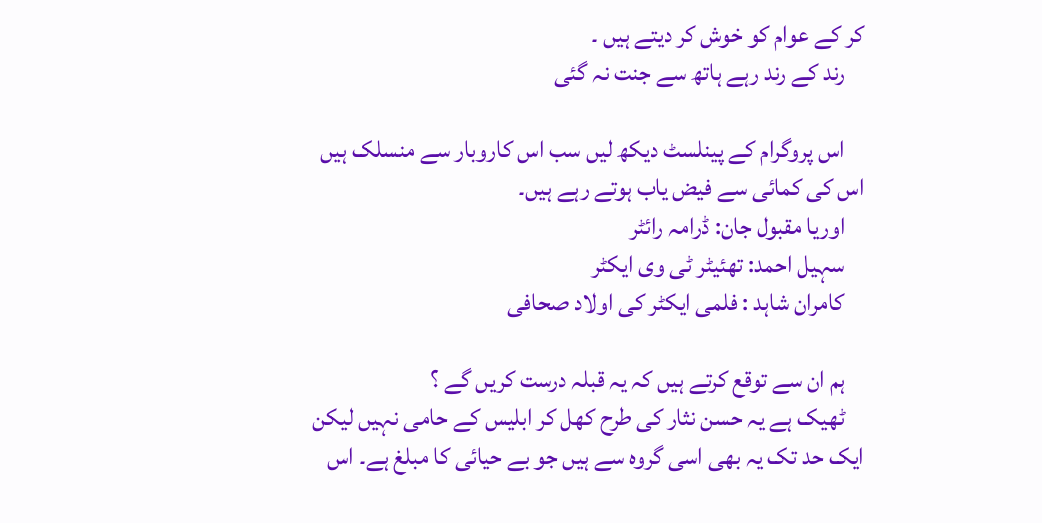کر کے عوام کو خوش کر دیتے ہیں ۔
    رند کے رند رہے ہاتھ سے جنت نہ گئی

    اس پروگرام کے پینلسٹ دیکھ لیں سب اس کاروبار سے منسلک ہیں اس کی کمائی سے فیض یاب ہوتے رہے ہیں۔
    اوریا مقبول جان: ڈرامہ رائٹر
    سہیل احمد: تھئیٹر ٹی وی ایکٹر
    کامران شاہد : فلمی ایکٹر کی اولاد صحافی

    ہم ان سے توقع کرتے ہیں کہ یہ قبلہ درست کریں گے ؟
    ٹھیک ہے یہ حسن نثار کی طرح کھل کر ابلیس کے حامی نہیں لیکن ایک حد تک یہ بھی اسی گروہ سے ہیں جو بے حیائی کا مبلغ ہے۔ اس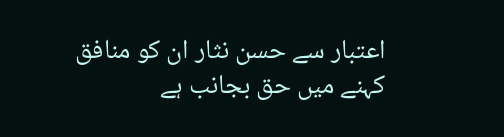اعتبار سے حسن نثار ان کو منافق کہنے میں حق بجانب ہے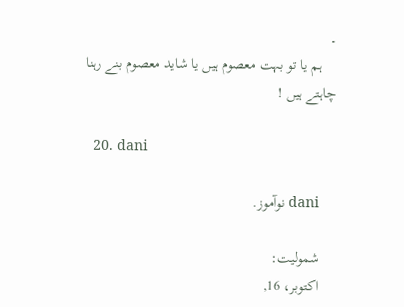۔
    ہم یا تو بہت معصوم ہیں یا شاید معصوم بنے رہنا چاہتے ہیں !

  20. dani

    dani نوآموز.

    شمولیت:
    اکتوبر، 16,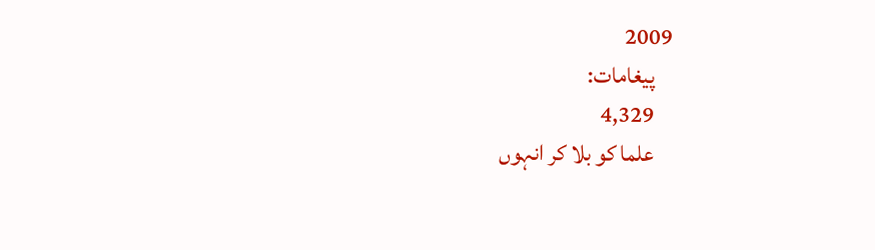2009
    پیغامات:
    4,329
    علما کو بلا کر انہوں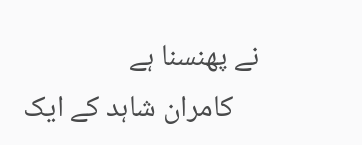نے پھنسنا ہے
    کامران شاہد کے ایک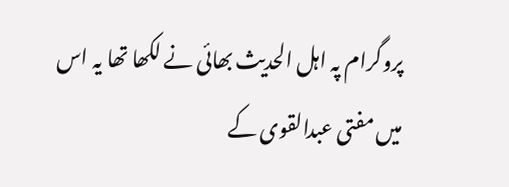پروگرام پہ اہل الحدیث بھائی نے لکھا تھا یہ اس میں مفتی عبدالقوی کے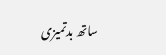ساتھ بدتمیزی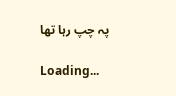پہ چپ رہا تھا

Loading...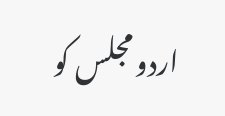اردو مجلس کو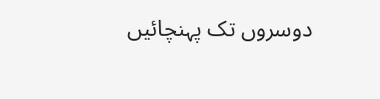دوسروں تک پہنچائیں